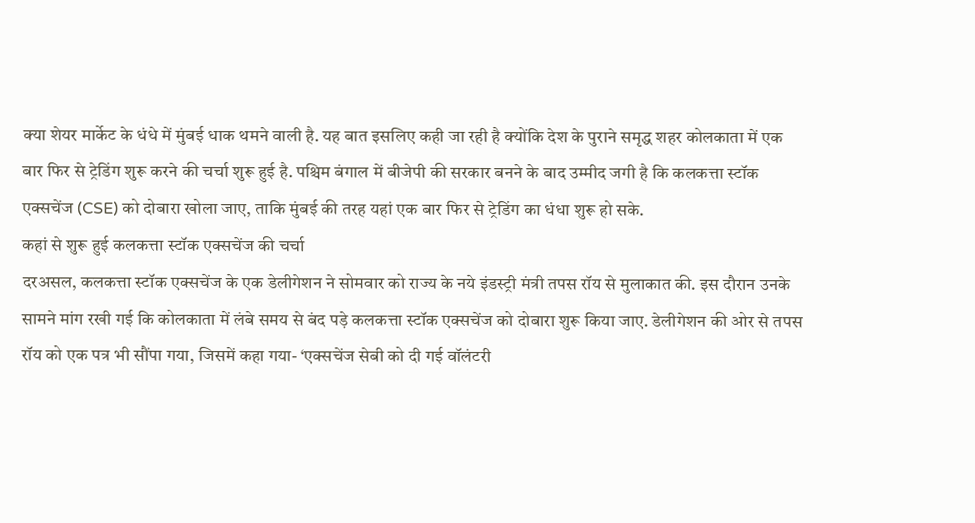क्या शेयर मार्केट के धंधे में मुंबई धाक थमने वाली है. यह बात इसलिए कही जा रही है क्योंकि देश के पुराने समृद्ध शहर कोलकाता में एक बार फिर से ट्रेडिंग शुरू करने की चर्चा शुरू हुई है. पश्चिम बंगाल में बीजेपी की सरकार बनने के बाद उम्मीद जगी है कि कलकत्ता स्टॉक एक्सचेंज (CSE) को दोबारा खोला जाए, ताकि मुंबई की तरह यहां एक बार फिर से ट्रेडिंग का धंधा शुरू हो सके.
कहां से शुरू हुई कलकत्ता स्टॉक एक्सचेंज की चर्चा
दरअसल, कलकत्ता स्टॉक एक्सचेंज के एक डेलीगेशन ने सोमवार को राज्य के नये इंडस्ट्री मंत्री तपस रॉय से मुलाकात की. इस दौरान उनके सामने मांग रखी गई कि कोलकाता में लंबे समय से बंद पड़े कलकत्ता स्टॉक एक्सचेंज को दोबारा शुरू किया जाए. डेलीगेशन की ओर से तपस रॉय को एक पत्र भी सौंपा गया, जिसमें कहा गया- ‘एक्सचेंज सेबी को दी गई वॉलंटरी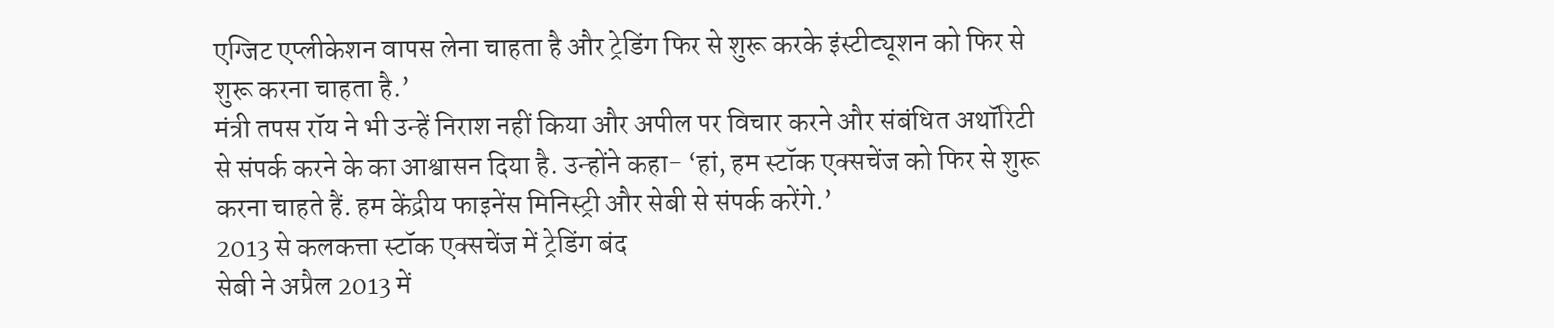एग्जिट एप्लीकेशन वापस लेना चाहता है और ट्रेडिंग फिर से शुरू करके इंस्टीट्यूशन को फिर से शुरू करना चाहता है.’
मंत्री तपस रॉय ने भी उन्हें निराश नहीं किया और अपील पर विचार करने और संबंधित अथॉरिटी से संपर्क करने के का आश्वासन दिया है. उन्होंने कहा- ‘हां, हम स्टॉक एक्सचेंज को फिर से शुरू करना चाहते हैं. हम केंद्रीय फाइनेंस मिनिस्ट्री और सेबी से संपर्क करेंगे.’
2013 से कलकत्ता स्टॉक एक्सचेंज में ट्रेडिंग बंद
सेबी ने अप्रैल 2013 में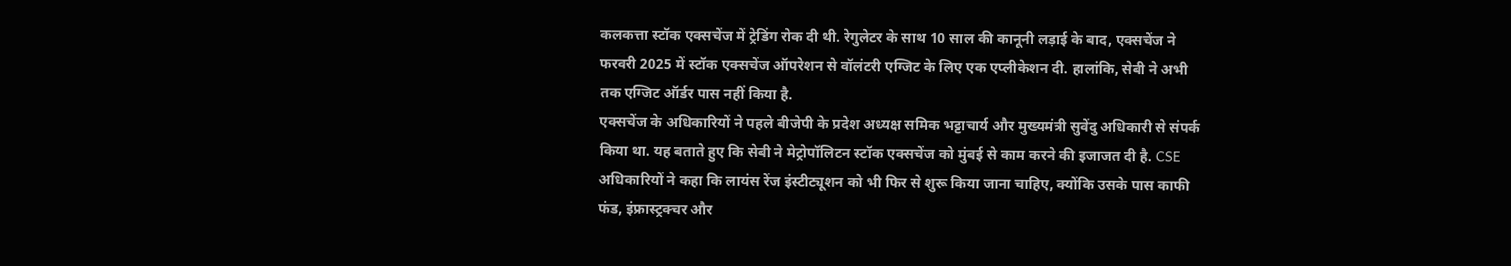कलकत्ता स्टॉक एक्सचेंज में ट्रेडिंग रोक दी थी. रेगुलेटर के साथ 10 साल की कानूनी लड़ाई के बाद, एक्सचेंज ने फरवरी 2025 में स्टॉक एक्सचेंज ऑपरेशन से वॉलंटरी एग्जिट के लिए एक एप्लीकेशन दी. हालांकि, सेबी ने अभी तक एग्जिट ऑर्डर पास नहीं किया है.
एक्सचेंज के अधिकारियों ने पहले बीजेपी के प्रदेश अध्यक्ष समिक भट्टाचार्य और मुख्यमंत्री सुवेंदु अधिकारी से संपर्क किया था. यह बताते हुए कि सेबी ने मेट्रोपॉलिटन स्टॉक एक्सचेंज को मुंबई से काम करने की इजाजत दी है. CSE अधिकारियों ने कहा कि लायंस रेंज इंस्टीट्यूशन को भी फिर से शुरू किया जाना चाहिए, क्योंकि उसके पास काफी फंड, इंफ्रास्ट्रक्चर और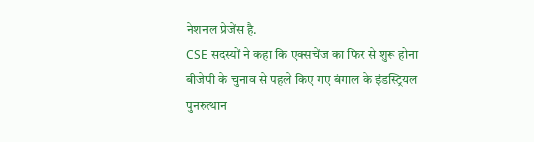नेशनल प्रेजेंस है.
CSE सदस्यों ने कहा कि एक्सचेंज का फिर से शुरू होना बीजेपी के चुनाव से पहले किए गए बंगाल के इंडस्ट्रियल पुनरुत्थान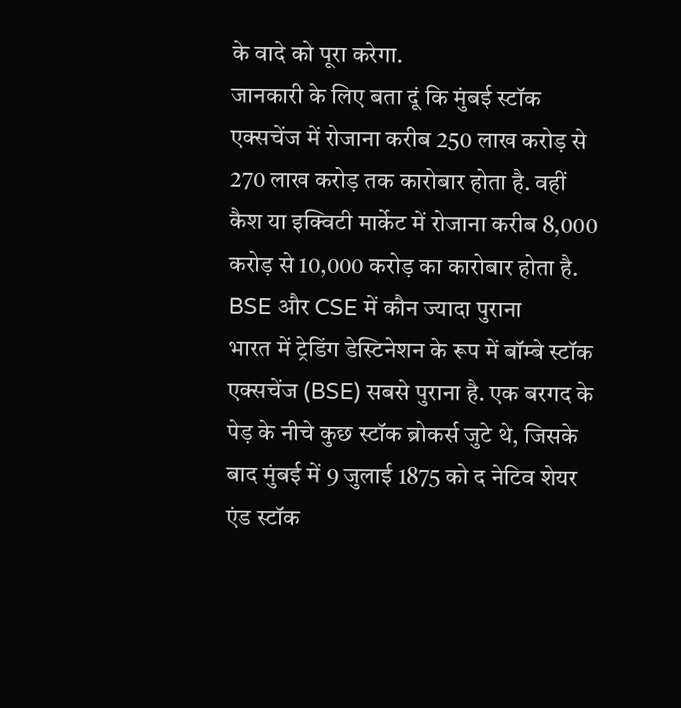के वादे को पूरा करेगा.
जानकारी के लिए बता दूं कि मुंबई स्टॉक एक्सचेंज में रोजाना करीब 250 लाख करोड़ से 270 लाख करोड़ तक कारोबार होता है. वहीं कैश या इक्विटी मार्केट में रोजाना करीब 8,000 करोड़ से 10,000 करोड़ का कारोबार होता है.
BSE और CSE में कौन ज्यादा पुराना
भारत में ट्रेडिंग डेस्टिनेशन के रूप में बॉम्बे स्टॉक एक्सचेंज (BSE) सबसे पुराना है. एक बरगद के पेड़ के नीचे कुछ स्टॉक ब्रोकर्स जुटे थे, जिसके बाद मुंबई में 9 जुलाई 1875 को द नेटिव शेयर एंड स्टॉक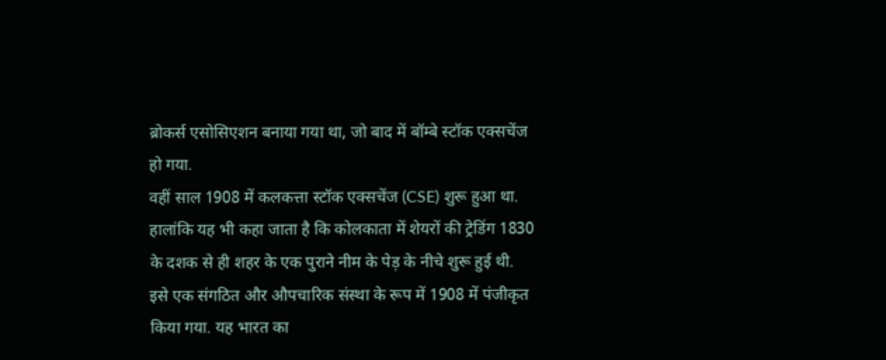ब्रोकर्स एसोसिएशन बनाया गया था, जो बाद में बॉम्बे स्टॉक एक्सचेंज हो गया.
वहीं साल 1908 में कलकत्ता स्टॉक एक्सचेंज (CSE) शुरू हुआ था. हालांकि यह भी कहा जाता है कि कोलकाता में शेयरों की ट्रेडिंग 1830 के दशक से ही शहर के एक पुराने नीम के पेड़ के नीचे शुरू हुई थी. इसे एक संगठित और औपचारिक संस्था के रूप में 1908 में पंजीकृत किया गया. यह भारत का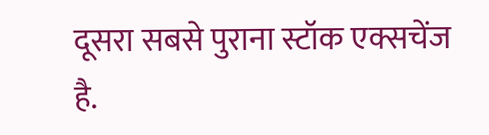दूसरा सबसे पुराना स्टॉक एक्सचेंज है.